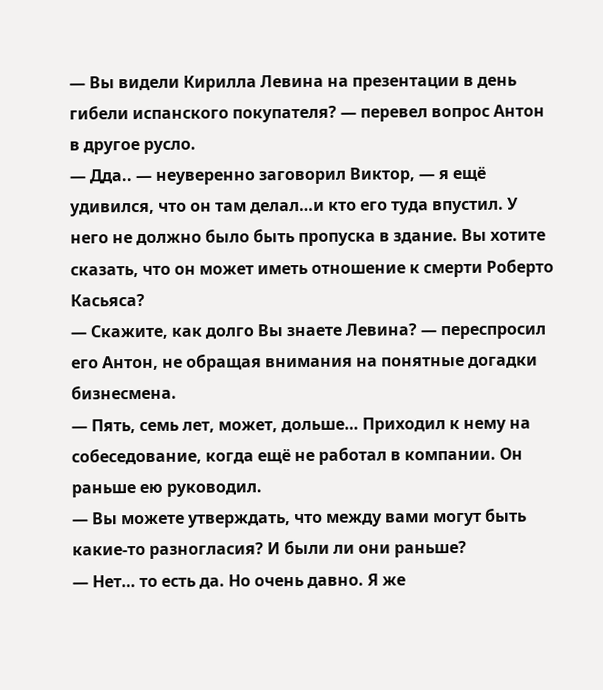— Вы видели Кирилла Левина на презентации в день гибели испанского покупателя? — перевел вопрос Антон в другое русло.
— Дда.. — неуверенно заговорил Виктор, — я ещё удивился, что он там делал…и кто его туда впустил. У него не должно было быть пропуска в здание. Вы хотите сказать, что он может иметь отношение к смерти Роберто Касьяса?
— Скажите, как долго Вы знаете Левина? — переспросил его Антон, не обращая внимания на понятные догадки бизнесмена.
— Пять, семь лет, может, дольше… Приходил к нему на собеседование, когда ещё не работал в компании. Он раньше ею руководил.
— Вы можете утверждать, что между вами могут быть какие-то разногласия? И были ли они раньше?
— Нет… то есть да. Но очень давно. Я же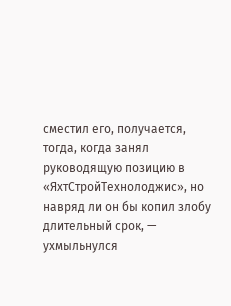сместил его, получается, тогда, когда занял руководящую позицию в «ЯхтСтройТехнолоджис», но навряд ли он бы копил злобу длительный срок, — ухмыльнулся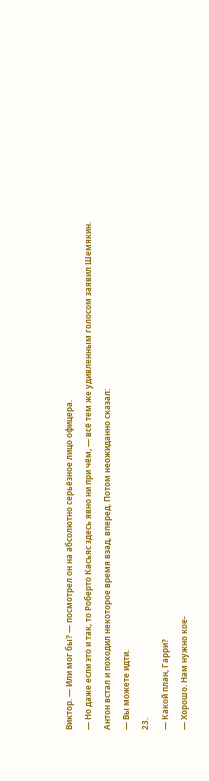Виктор. — Или мог бы? — посмотрел он на абсолютно серьёзное лицо офицера.
— Но даже если это и так, то Роберто Касьяс здесь явно ни при чём, — всё тем же удивленным голосом заявил Шемякин.
Антон встал и походил некоторое время взад, вперед. Потом неожиданно сказал:
— Вы можете идти.
23.
— Какой план, Гарри?
— Хорошо. Нам нужно кое-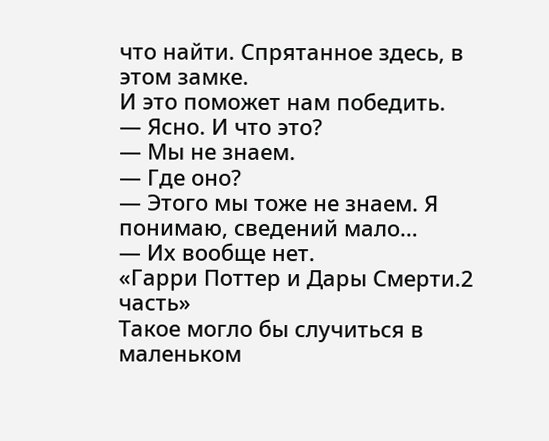что найти. Спрятанное здесь, в этом замке.
И это поможет нам победить.
— Ясно. И что это?
— Мы не знаем.
— Где оно?
— Этого мы тоже не знаем. Я понимаю, сведений мало…
— Их вообще нет.
«Гарри Поттер и Дары Смерти.2 часть»
Такое могло бы случиться в маленьком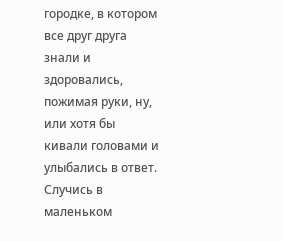городке, в котором все друг друга знали и здоровались, пожимая руки, ну, или хотя бы кивали головами и улыбались в ответ.
Случись в маленьком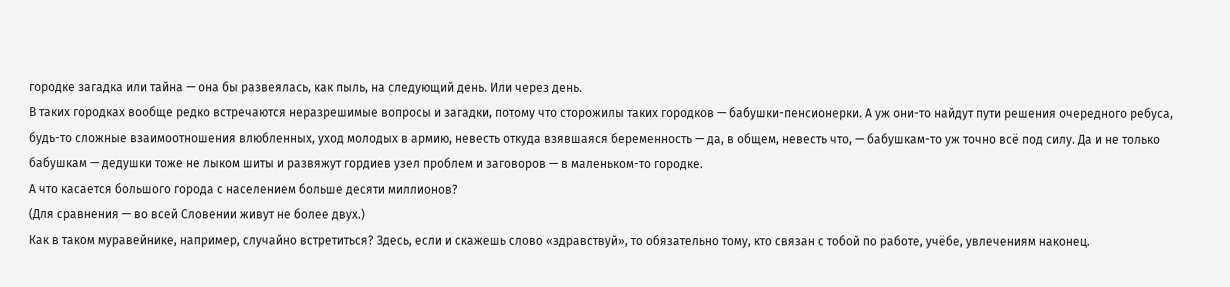городке загадка или тайна — она бы развеялась, как пыль, на следующий день. Или через день.
В таких городках вообще редко встречаются неразрешимые вопросы и загадки, потому что сторожилы таких городков — бабушки-пенсионерки. А уж они-то найдут пути решения очередного ребуса, будь-то сложные взаимоотношения влюбленных, уход молодых в армию, невесть откуда взявшаяся беременность — да, в общем, невесть что, — бабушкам-то уж точно всё под силу. Да и не только бабушкам — дедушки тоже не лыком шиты и развяжут гордиев узел проблем и заговоров — в маленьком-то городке.
А что касается большого города с населением больше десяти миллионов?
(Для сравнения — во всей Словении живут не более двух.)
Как в таком муравейнике, например, случайно встретиться? Здесь, если и скажешь слово «здравствуй», то обязательно тому, кто связан с тобой по работе, учёбе, увлечениям наконец.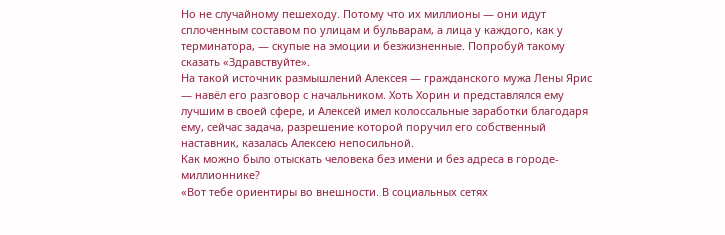Но не случайному пешеходу. Потому что их миллионы — они идут сплоченным составом по улицам и бульварам, а лица у каждого, как у терминатора, — скупые на эмоции и безжизненные. Попробуй такому сказать «Здравствуйте».
На такой источник размышлений Алексея — гражданского мужа Лены Ярис — навёл его разговор с начальником. Хоть Хорин и представлялся ему лучшим в своей сфере, и Алексей имел колоссальные заработки благодаря ему, сейчас задача, разрешение которой поручил его собственный наставник, казалась Алексею непосильной.
Как можно было отыскать человека без имени и без адреса в городе-миллионнике?
«Вот тебе ориентиры во внешности. В социальных сетях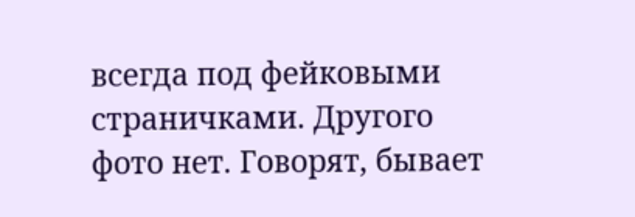всегда под фейковыми страничками. Другого фото нет. Говорят, бывает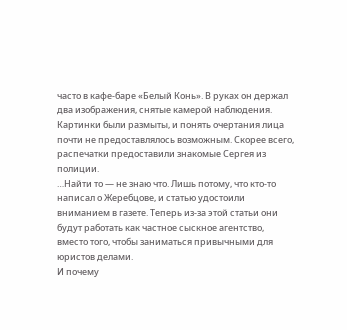часто в кафе-баре «Белый Конь». В руках он держал два изображения, снятые камерой наблюдения. Картинки были размыты, и понять очертания лица почти не предоставлялось возможным. Скорее всего, распечатки предоставили знакомые Сергея из полиции.
…Найти то — не знаю что. Лишь потому, что кто-то написал о Жеребцове, и статью удостоили вниманием в газете. Теперь из-за этой статьи они будут работать как частное сыскное агентство, вместо того, чтобы заниматься привычными для юристов делами.
И почему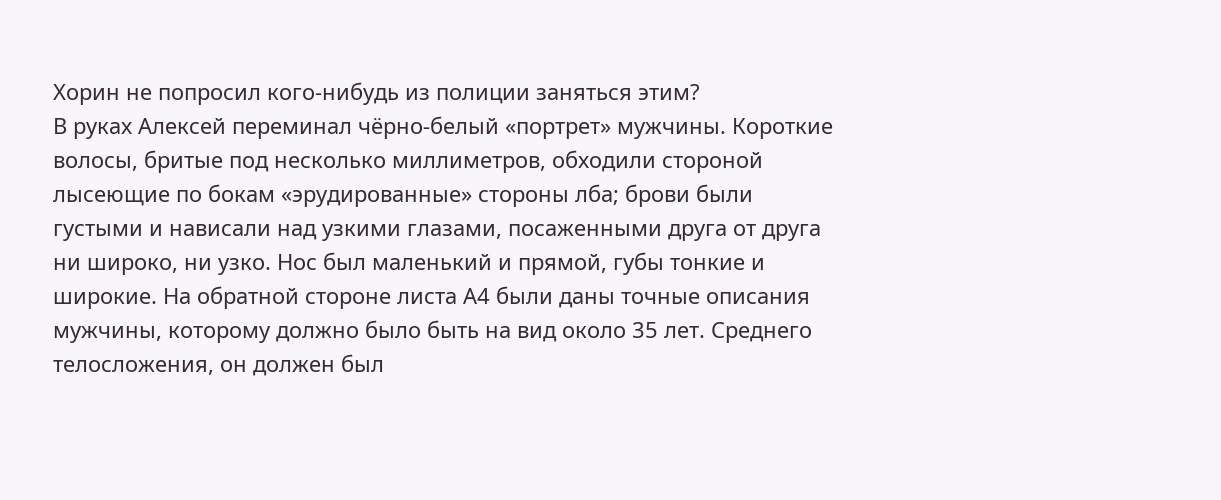Хорин не попросил кого-нибудь из полиции заняться этим?
В руках Алексей переминал чёрно-белый «портрет» мужчины. Короткие волосы, бритые под несколько миллиметров, обходили стороной лысеющие по бокам «эрудированные» стороны лба; брови были густыми и нависали над узкими глазами, посаженными друга от друга ни широко, ни узко. Нос был маленький и прямой, губы тонкие и широкие. На обратной стороне листа А4 были даны точные описания мужчины, которому должно было быть на вид около 35 лет. Среднего телосложения, он должен был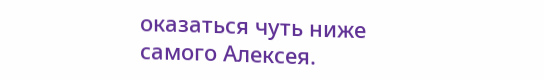оказаться чуть ниже самого Алексея.